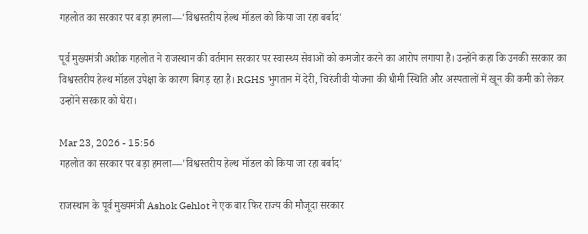गहलोत का सरकार पर बड़ा हमला—'विश्वस्तरीय हेल्थ मॉडल को किया जा रहा बर्बाद'

पूर्व मुख्यमंत्री अशोक गहलोत ने राजस्थान की वर्तमान सरकार पर स्वास्थ्य सेवाओं को कमजोर करने का आरोप लगाया है। उन्होंने कहा कि उनकी सरकार का विश्वस्तरीय हेल्थ मॉडल उपेक्षा के कारण बिगड़ रहा है। RGHS भुगतान में देरी, चिरंजीवी योजना की धीमी स्थिति और अस्पतालों में खून की कमी को लेकर उन्होंने सरकार को घेरा।

Mar 23, 2026 - 15:56
गहलोत का सरकार पर बड़ा हमला—'विश्वस्तरीय हेल्थ मॉडल को किया जा रहा बर्बाद'

राजस्थान के पूर्व मुख्यमंत्री Ashok Gehlot ने एक बार फिर राज्य की मौजूदा सरकार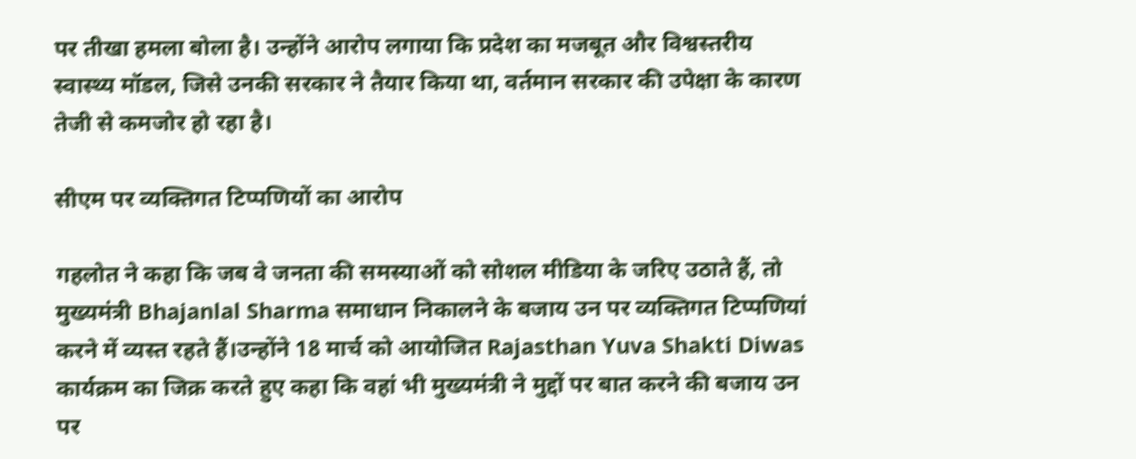पर तीखा हमला बोला है। उन्होंने आरोप लगाया कि प्रदेश का मजबूत और विश्वस्तरीय स्वास्थ्य मॉडल, जिसे उनकी सरकार ने तैयार किया था, वर्तमान सरकार की उपेक्षा के कारण तेजी से कमजोर हो रहा है।

सीएम पर व्यक्तिगत टिप्पणियों का आरोप

गहलोत ने कहा कि जब वे जनता की समस्याओं को सोशल मीडिया के जरिए उठाते हैं, तो मुख्यमंत्री Bhajanlal Sharma समाधान निकालने के बजाय उन पर व्यक्तिगत टिप्पणियां करने में व्यस्त रहते हैं।उन्होंने 18 मार्च को आयोजित Rajasthan Yuva Shakti Diwas कार्यक्रम का जिक्र करते हुए कहा कि वहां भी मुख्यमंत्री ने मुद्दों पर बात करने की बजाय उन पर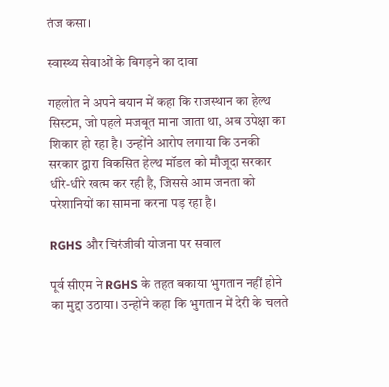तंज कसा।

स्वास्थ्य सेवाओं के बिगड़ने का दावा

गहलोत ने अपने बयान में कहा कि राजस्थान का हेल्थ सिस्टम, जो पहले मजबूत माना जाता था, अब उपेक्षा का शिकार हो रहा है। उन्होंने आरोप लगाया कि उनकी सरकार द्वारा विकसित हेल्थ मॉडल को मौजूदा सरकार धीरे-धीरे खत्म कर रही है, जिससे आम जनता को परेशानियों का सामना करना पड़ रहा है।

RGHS और चिरंजीवी योजना पर सवाल

पूर्व सीएम ने RGHS के तहत बकाया भुगतान नहीं होने का मुद्दा उठाया। उन्होंने कहा कि भुगतान में देरी के चलते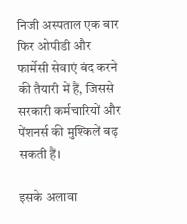निजी अस्पताल एक बार फिर ओपीडी और फार्मेसी सेवाएं बंद करने की तैयारी में हैं, जिससे सरकारी कर्मचारियों और पेंशनर्स की मुश्किलें बढ़ सकती हैं।

इसके अलावा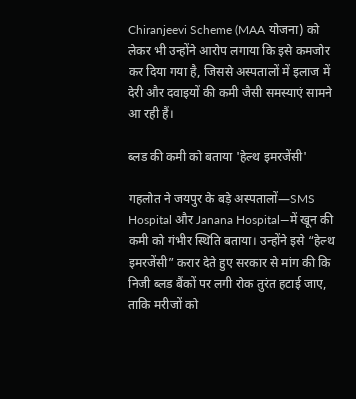Chiranjeevi Scheme (MAA योजना) को लेकर भी उन्होंने आरोप लगाया कि इसे कमजोर कर दिया गया है, जिससे अस्पतालों में इलाज में देरी और दवाइयों की कमी जैसी समस्याएं सामने आ रही हैं।

ब्लड की कमी को बताया 'हेल्थ इमरजेंसी'

गहलोत ने जयपुर के बड़े अस्पतालों—SMS Hospital और Janana Hospital—में खून की कमी को गंभीर स्थिति बताया। उन्होंने इसे “हेल्थ इमरजेंसी” करार देते हुए सरकार से मांग की कि निजी ब्लड बैंकों पर लगी रोक तुरंत हटाई जाए, ताकि मरीजों को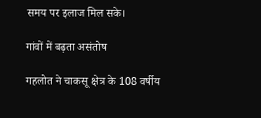समय पर इलाज मिल सके।

गांवों में बढ़ता असंतोष

गहलोत ने चाकसू क्षेत्र के 108 वर्षीय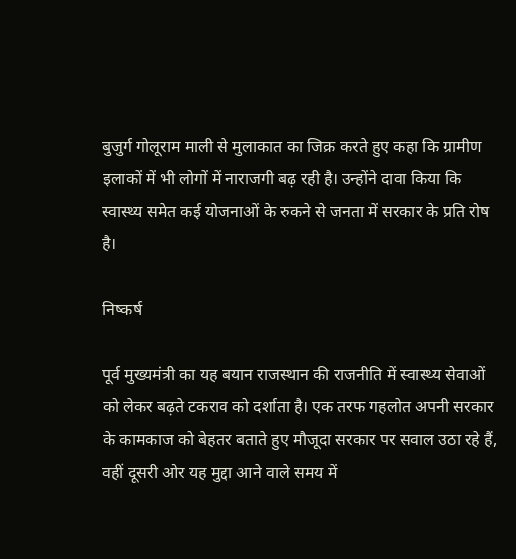बुजुर्ग गोलूराम माली से मुलाकात का जिक्र करते हुए कहा कि ग्रामीण इलाकों में भी लोगों में नाराजगी बढ़ रही है। उन्होंने दावा किया कि स्वास्थ्य समेत कई योजनाओं के रुकने से जनता में सरकार के प्रति रोष है।

निष्कर्ष

पूर्व मुख्यमंत्री का यह बयान राजस्थान की राजनीति में स्वास्थ्य सेवाओं को लेकर बढ़ते टकराव को दर्शाता है। एक तरफ गहलोत अपनी सरकार के कामकाज को बेहतर बताते हुए मौजूदा सरकार पर सवाल उठा रहे हैं, वहीं दूसरी ओर यह मुद्दा आने वाले समय में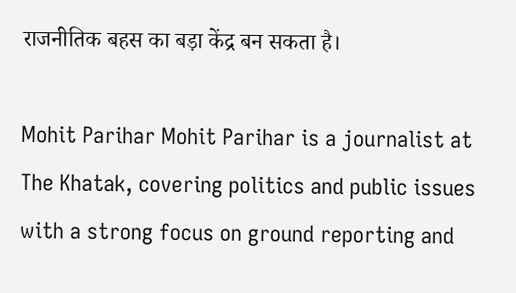राजनीतिक बहस का बड़ा केंद्र बन सकता है।

Mohit Parihar Mohit Parihar is a journalist at The Khatak, covering politics and public issues with a strong focus on ground reporting and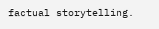factual storytelling.